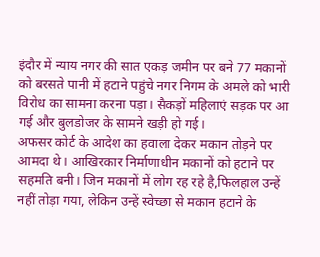इंदौर में न्याय नगर की सात एकड़ जमीन पर बने 77 मकानों को बरसते पानी में हटाने पहुंचे नगर निगम के अमले को भारी विरोध का सामना करना पड़ा। सैकड़ों महिलाएं सड़क पर आ गई और बुलडोजर के सामने खड़ी हो गई।
अफसर कोर्ट के आदेश का हवाला देकर मकान तोड़ने पर आमदा थे। आखिरकार निर्माणाधीन मकानों को हटाने पर सहमति बनी। जिन मकानों में लोग रह रहे है,फिलहाल उन्हें नहीं तोड़ा गया, लेकिन उन्हें स्वेच्छा से मकान हटाने के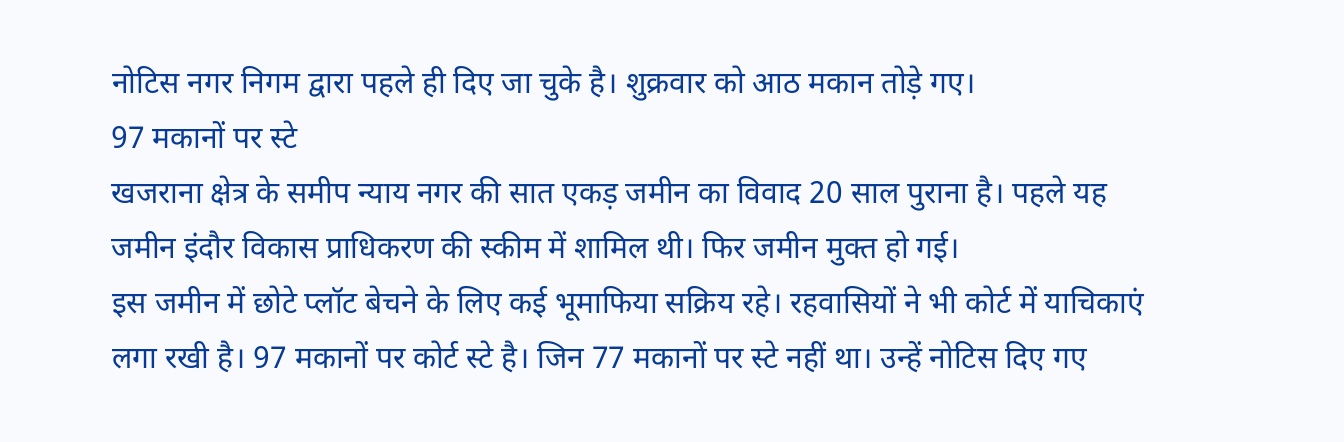नोटिस नगर निगम द्वारा पहले ही दिए जा चुके है। शुक्रवार को आठ मकान तोड़े गए।
97 मकानों पर स्टे
खजराना क्षेत्र के समीप न्याय नगर की सात एकड़ जमीन का विवाद 20 साल पुराना है। पहले यह जमीन इंदौर विकास प्राधिकरण की स्कीम में शामिल थी। फिर जमीन मुक्त हो गई।
इस जमीन में छोटे प्लॉट बेचने के लिए कई भूमाफिया सक्रिय रहे। रहवासियों ने भी कोर्ट में याचिकाएं लगा रखी है। 97 मकानों पर कोर्ट स्टे है। जिन 77 मकानों पर स्टे नहीं था। उन्हें नोटिस दिए गए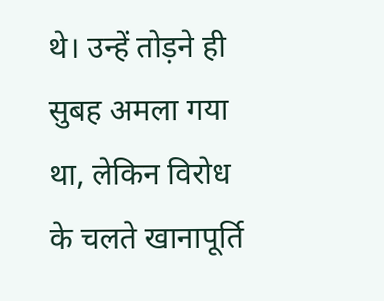थे। उन्हें तोड़ने ही सुबह अमला गया था, लेकिन विरोध के चलते खानापूर्ति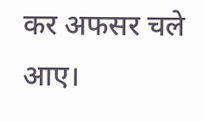कर अफसर चले आए।